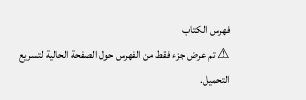فهرس الكتاب
⚠ تم عرض جزء فقط من الفهرس حول الصفحة الحالية لتسريع التحميل.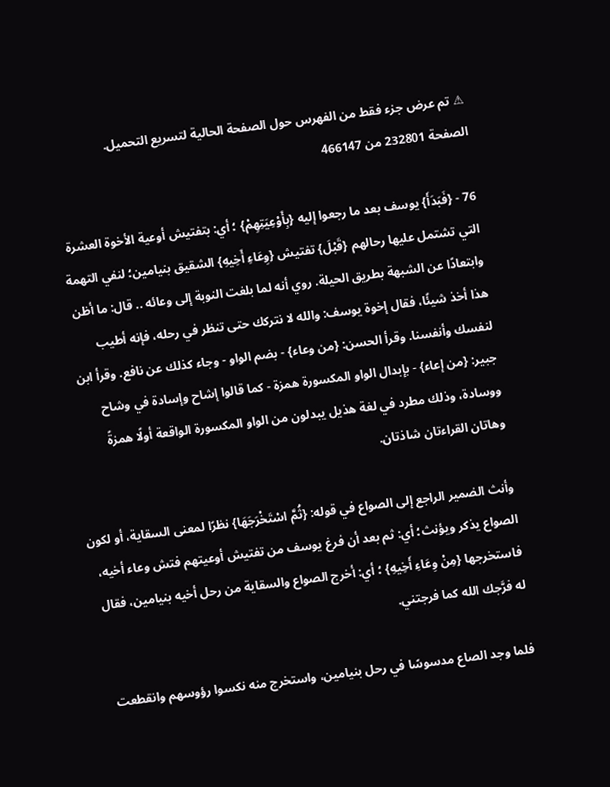⚠ تم عرض جزء فقط من الفهرس حول الصفحة الحالية لتسريع التحميل.
الصفحة 232801 من 466147

76 - {فَبَدَأَ} يوسف بعد ما رجعوا إليه {بِأَوْعِيَتِهِمْ} ؛ أي: بتفتيش أوعية الأخوة العشرة التي تشتمل عليها رحالهم {قَبْلَ} تفتيش {وِعَاءِ أَخِيهِ} الشقيق بنيامين؛ لنفي التهمة وابتعادًا عن الشبهة بطريق الحيلة. روي أنه لما بلغت النوبة إلى وعائه .. قال: ما أظن هذا أخذ شيئًا، فقال إخوة يوسف: والله لا نتركك حتى تنظر في رحله، فإنه أطيب لنفسك وأنفسنا. وقرأ الحسن: {من وعاء} - بضم الواو - وجاء كذلك عن نافع. وقرأ ابن جبير: {من إعاء} - بإبدال الواو المكسورة همزة - كما قالوا إشاح وإسادة في وشاح ووسادة، وذلك مطرد في لغة هذيل يبدلون من الواو المكسورة الواقعة أولًا همزةً وهاتان القراءتان شاذتان.

وأنث الضمير الراجع إلى الصواع في قوله: {ثُمَّ اسْتَخْرَجَهَا} نظرًا لمعنى السقاية، أو لكون الصواع يذكر ويؤنث؛ أي: ثم بعد أن فرغ يوسف من تفتيش أوعيتهم فتش وعاء أخيه، فاستخرجها {مِنْ وِعَاءِ أَخِيهِ} ؛ أي: أخرج الصواع والسقاية من رحل أخيه بنيامين، فقال له فرَّجك الله كما فرجتني.

فلما وجد الصاع مدسوسًا في رحل بنيامين، واستخرج منه نكسوا رؤوسهم وانقطعت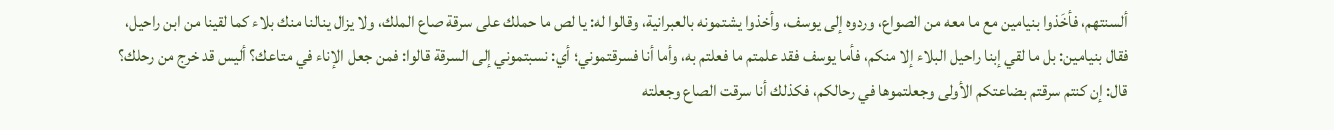ألسنتهم، فأخَذوا بنيامين مع ما معه من الصواع، وردوه إلى يوسف، وأخذوا يشتمونه بالعبرانية، وقالوا له: يا لص ما حملك على سرقة صاع الملك، ولا يزال ينالنا منك بلاء كما لقينا من ابن راحيل، فقال بنيامين: بل ما لقي إبنا راحيل البلاء إلا منكم، فأما يوسف فقد علمتم ما فعلتم به، وأما أنا فسرقتموني؛ أي: نسبتموني إلى السرقة قالوا: فمن جعل الإناء في متاعك؟ أليس قد خرج من رحلك؟ قال: إن كنتم سرقتم بضاعتكم الأولى وجعلتموها في رحالكم، فكذلك أنا سرقت الصاع وجعلته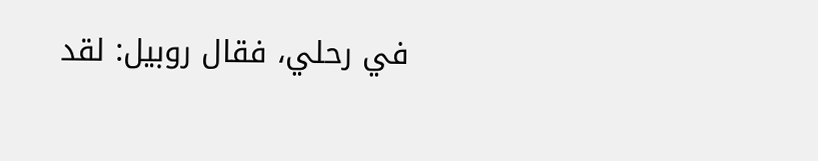في رحلي، فقال روبيل: لقد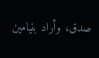صدق، وأراد بنيامين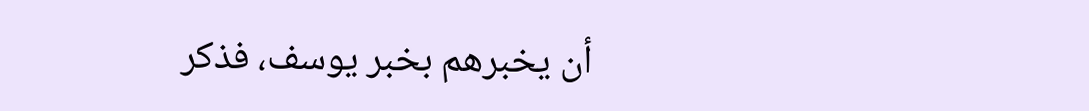أن يخبرهم بخبر يوسف، فذكر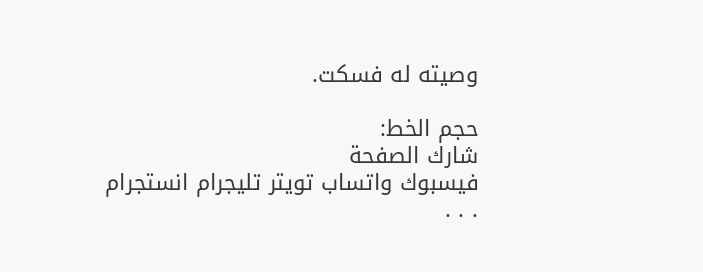وصيته له فسكت.

حجم الخط:
شارك الصفحة
فيسبوك واتساب تويتر تليجرام انستجرام
. . .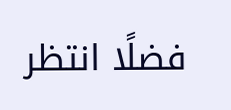فضلًا انتظر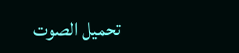تحميل الصوت